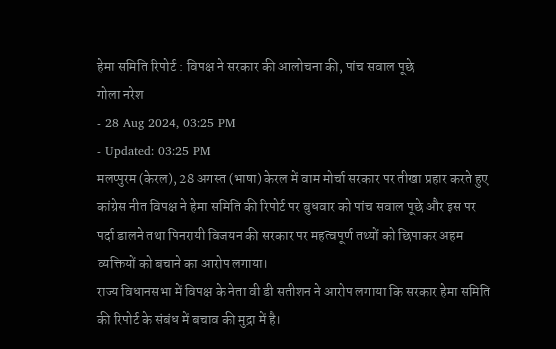हेमा समिति रिपोर्ट : विपक्ष ने सरकार की आलोचना की, पांच सवाल पूछे
गोला नरेश
- 28 Aug 2024, 03:25 PM
- Updated: 03:25 PM
मलप्पुरम (केरल), 28 अगस्त (भाषा) केरल में वाम मोर्चा सरकार पर तीखा प्रहार करते हुए कांग्रेस नीत विपक्ष ने हेमा समिति की रिपोर्ट पर बुधवार को पांच सवाल पूछे और इस पर पर्दा डालने तथा पिनरायी विजयन की सरकार पर महत्वपूर्ण तथ्यों को छिपाकर अहम व्यक्तियों को बचाने का आरोप लगाया।
राज्य विधानसभा में विपक्ष के नेता वी डी सतीशन ने आरोप लगाया कि सरकार हेमा समिति की रिपोर्ट के संबंध में बचाव की मुद्रा में है।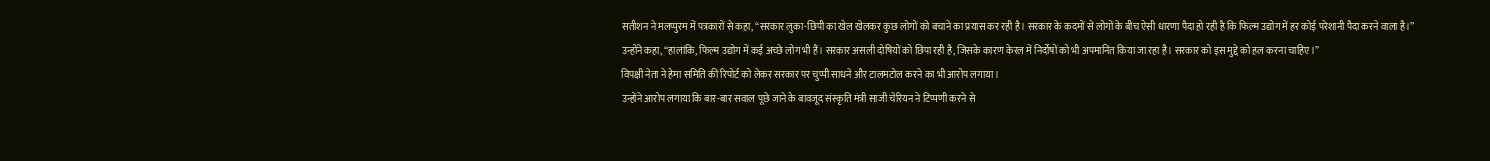सतीशन ने मलप्पुरम में पत्रकारों से कहा, ‘‘सरकार लुका-छिपी का खेल खेलकर कुछ लोगों को बचाने का प्रयास कर रही है। सरकार के कदमों से लोगों के बीच ऐसी धारणा पैदा हो रही है कि फिल्म उद्योग में हर कोई परेशानी पैदा करने वाला है।’’
उन्होंने कहा, ‘‘हालांकि, फिल्म उद्योग में कई अच्छे लोग भी हैं। सरकार असली दोषियों को छिपा रही है, जिसके कारण केरल में निर्दोषों को भी अपमानित किया जा रहा है। सरकार को इस मुद्दे को हल करना चाहिए।’’
विपक्षी नेता ने हेमा समिति की रिपोर्ट को लेकर सरकार पर चुप्पी साधने और टालमटोल करने का भी आरोप लगाया।
उन्होंने आरोप लगाया कि बार-बार सवाल पूछे जाने के बावजूद संस्कृति मंत्री साजी चेरियन ने टिप्पणी करने से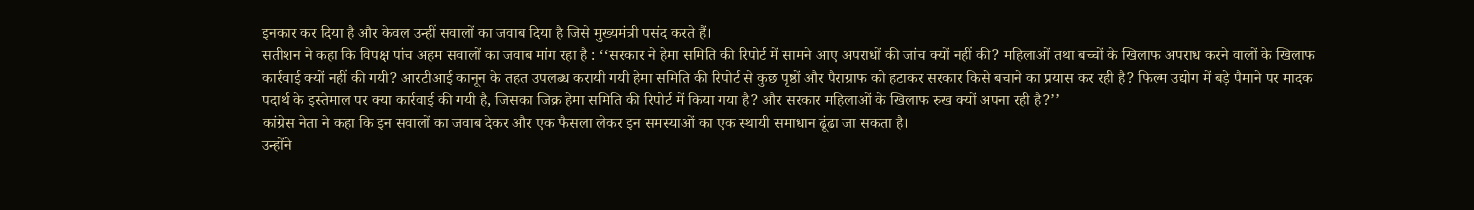इनकार कर दिया है और केवल उन्हीं सवालों का जवाब दिया है जिसे मुख्यमंत्री पसंद करते हैं।
सतीशन ने कहा कि विपक्ष पांच अहम सवालों का जवाब मांग रहा है : ‘‘सरकार ने हेमा समिति की रिपोर्ट में सामने आए अपराधों की जांच क्यों नहीं की? महिलाओं तथा बच्चों के खिलाफ अपराध करने वालों के खिलाफ कार्रवाई क्यों नहीं की गयी? आरटीआई कानून के तहत उपलब्ध करायी गयी हेमा समिति की रिपोर्ट से कुछ पृष्ठों और पैराग्राफ को हटाकर सरकार किसे बचाने का प्रयास कर रही है? फिल्म उद्योग में बड़े पैमाने पर मादक पदार्थ के इस्तेमाल पर क्या कार्रवाई की गयी है, जिसका जिक्र हेमा समिति की रिपोर्ट में किया गया है? और सरकार महिलाओं के खिलाफ रुख क्यों अपना रही है?’’
कांग्रेस नेता ने कहा कि इन सवालों का जवाब देकर और एक फैसला लेकर इन समस्याओं का एक स्थायी समाधान ढूंढा जा सकता है।
उन्होंने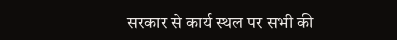सरकार से कार्य स्थल पर सभी की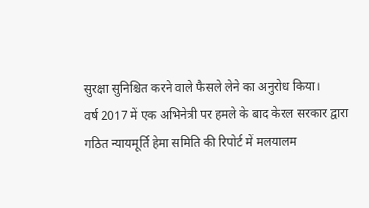सुरक्षा सुनिश्चित करने वाले फैसले लेने का अनुरोध किया।
वर्ष 2017 में एक अभिनेत्री पर हमले के बाद केरल सरकार द्वारा गठित न्यायमूर्ति हेमा समिति की रिपोर्ट में मलयालम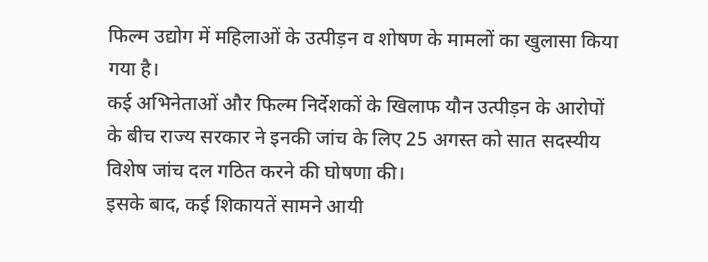फिल्म उद्योग में महिलाओं के उत्पीड़न व शोषण के मामलों का खुलासा किया गया है।
कई अभिनेताओं और फिल्म निर्देशकों के खिलाफ यौन उत्पीड़न के आरोपों के बीच राज्य सरकार ने इनकी जांच के लिए 25 अगस्त को सात सदस्यीय विशेष जांच दल गठित करने की घोषणा की।
इसके बाद, कई शिकायतें सामने आयी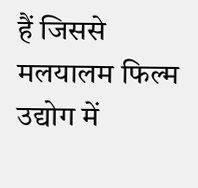हैं जिससे मलयालम फिल्म उद्योग में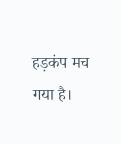हड़कंप मच गया है।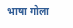भाषा गोला